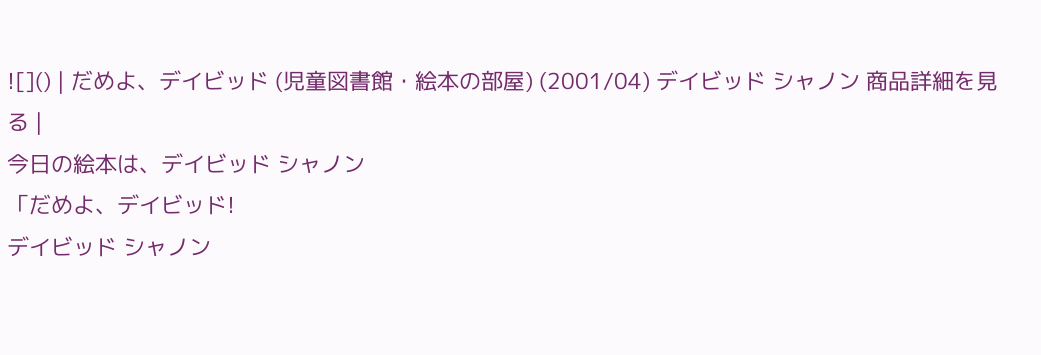![]() | だめよ、デイビッド (児童図書館・絵本の部屋) (2001/04) デイビッド シャノン 商品詳細を見る |
今日の絵本は、デイビッド シャノン
「だめよ、デイビッド!
デイビッド シャノン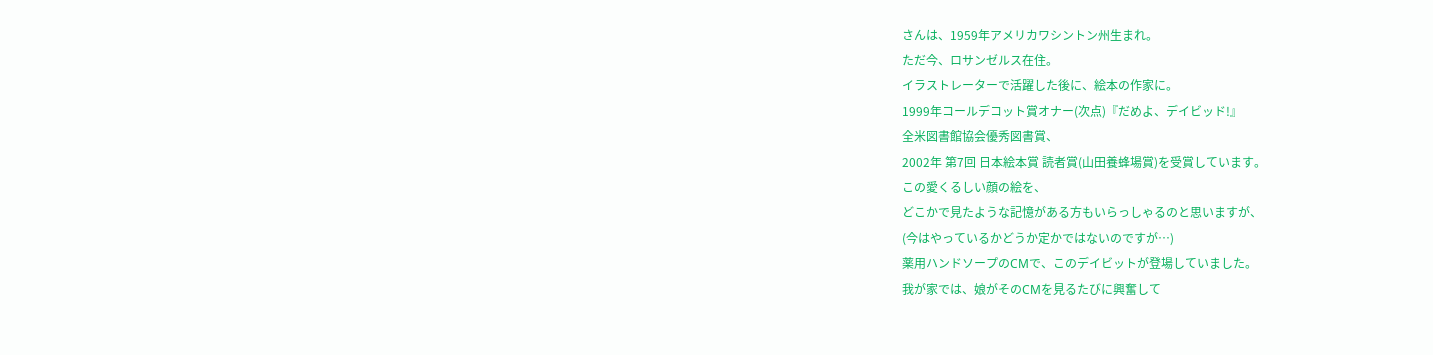さんは、1959年アメリカワシントン州生まれ。
ただ今、ロサンゼルス在住。
イラストレーターで活躍した後に、絵本の作家に。
1999年コールデコット賞オナー(次点)『だめよ、デイビッド!』
全米図書館協会優秀図書賞、
2002年 第7回 日本絵本賞 読者賞(山田養蜂場賞)を受賞しています。
この愛くるしい顔の絵を、
どこかで見たような記憶がある方もいらっしゃるのと思いますが、
(今はやっているかどうか定かではないのですが…)
薬用ハンドソープのCMで、このデイビットが登場していました。
我が家では、娘がそのCMを見るたびに興奮して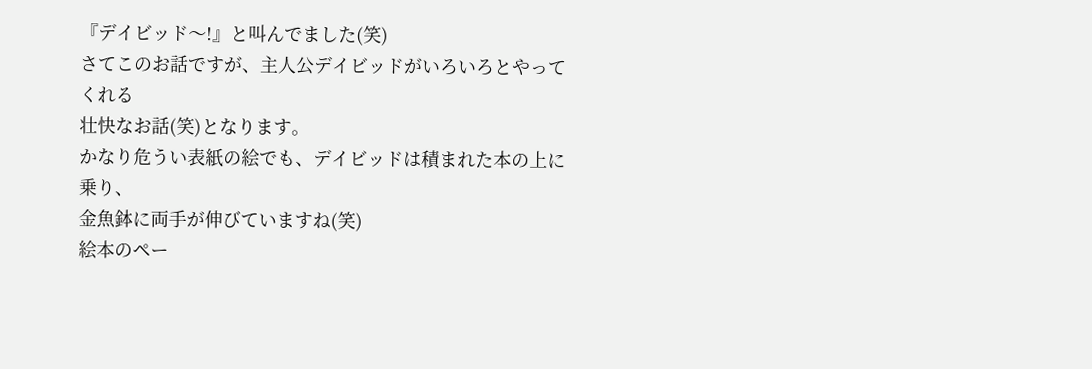『デイビッド〜!』と叫んでました(笑)
さてこのお話ですが、主人公デイビッドがいろいろとやってくれる
壮快なお話(笑)となります。
かなり危うい表紙の絵でも、デイビッドは積まれた本の上に乗り、
金魚鉢に両手が伸びていますね(笑)
絵本のペー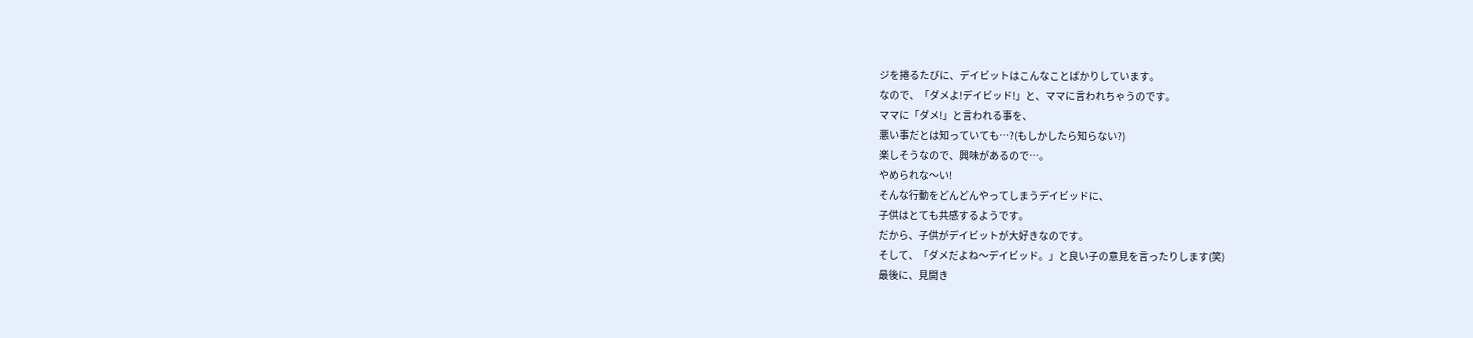ジを捲るたびに、デイビットはこんなことばかりしています。
なので、「ダメよ!デイビッド!」と、ママに言われちゃうのです。
ママに「ダメ!」と言われる事を、
悪い事だとは知っていても…?(もしかしたら知らない?)
楽しそうなので、興味があるので…。
やめられな〜い!
そんな行動をどんどんやってしまうデイビッドに、
子供はとても共感するようです。
だから、子供がデイビットが大好きなのです。
そして、「ダメだよね〜デイビッド。」と良い子の意見を言ったりします(笑)
最後に、見開き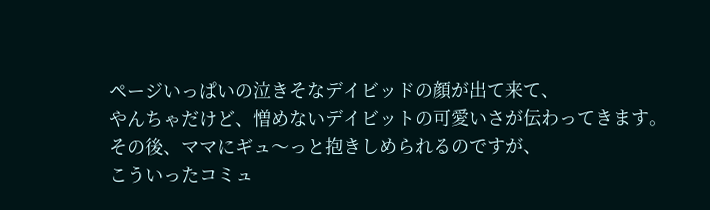ページいっぱいの泣きそなデイビッドの顔が出て来て、
やんちゃだけど、憎めないデイビットの可愛いさが伝わってきます。
その後、ママにギュ〜っと抱きしめられるのですが、
こういったコミュ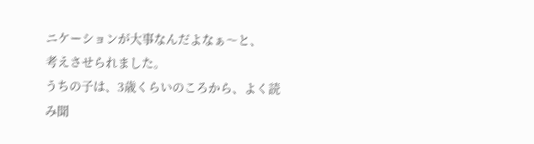ニケーションが大事なんだよなぁ〜と、
考えさせられました。
うちの子は、3歳くらいのころから、よく読み聞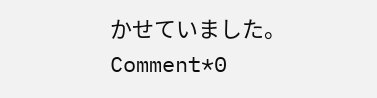かせていました。
Comment*0